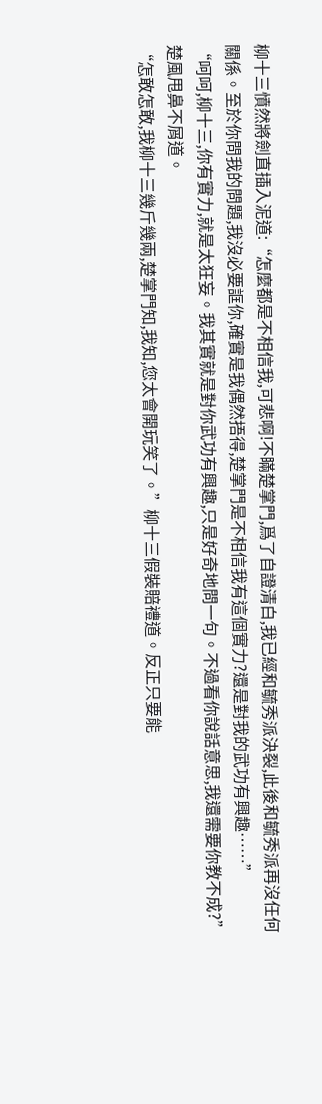柳十三憤然將劍直插入泥道:“怎麼都是不相信我,可悲啊!不瞞楚掌門,爲了自證清白,我已經和毓秀派決裂,此後和毓秀派再沒任何關係。至於你問我的問題,我沒必要誆你,確實是我偶然捂得,楚掌門是不相信我有這個實力?還是對我的武功有興趣……”
“呵呵,柳十三,你有實力,就是太狂妄。我其實就是對你武功有興趣,只是好奇地問一句。不過看你說話意思,我還需要你教不成?”楚風甩鼻不屑道。
“怎敢怎敢,我柳十三幾斤幾兩,楚掌門知,我知,您太會開玩笑了。”柳十三假裝賠禮道。反正只要能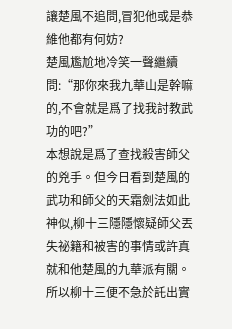讓楚風不追問,冒犯他或是恭維他都有何妨?
楚風尷尬地冷笑一聲繼續問:“那你來我九華山是幹嘛的,不會就是爲了找我討教武功的吧?”
本想說是爲了查找殺害師父的兇手。但今日看到楚風的武功和師父的天霜劍法如此神似,柳十三隱隱懷疑師父丟失祕籍和被害的事情或許真就和他楚風的九華派有關。
所以柳十三便不急於託出實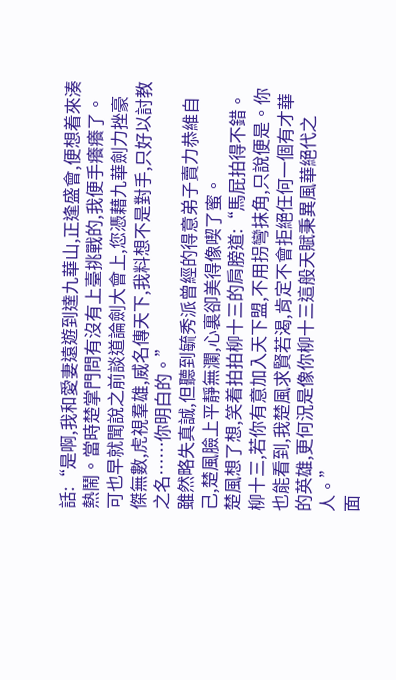話:“是啊,我和愛妻遠遊到達九華山,正逢盛會,便想着來湊熱鬧。當時楚掌門問有沒有上臺挑戰的,我便手癢癢了。可也早就聞說之前談道論劍大會上,您憑藉九華劍力挫豪傑無數,虎視羣雄,威名傳天下,我料想不是對手,只好以討教之名……你明白的。”
雖然略失真誠,但聽到毓秀派曾經的得意弟子賣力恭維自己,楚風臉上平靜無瀾,心裏卻美得像喫了蜜。
楚風想了想,笑着拍拍柳十三的肩膀道:“馬屁拍得不錯。柳十三,若你有意加入天下盟,不用拐彎抹角,只說便是。你也能看到,我楚風求賢若渴,肯定不會拒絕任何一個有才華的英雄,更何況是像你柳十三這般天賦秉異風華絕代之人。”
面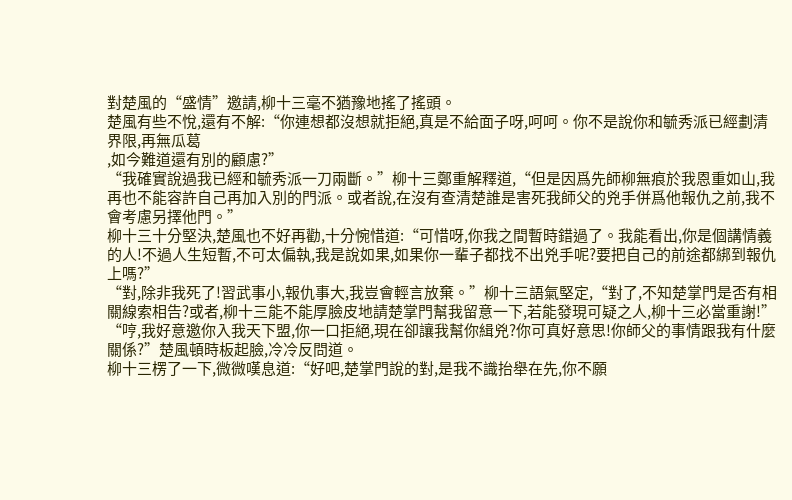對楚風的“盛情”邀請,柳十三毫不猶豫地搖了搖頭。
楚風有些不悅,還有不解:“你連想都沒想就拒絕,真是不給面子呀,呵呵。你不是說你和毓秀派已經劃清界限,再無瓜葛
,如今難道還有別的顧慮?”
“我確實說過我已經和毓秀派一刀兩斷。”柳十三鄭重解釋道,“但是因爲先師柳無痕於我恩重如山,我再也不能容許自己再加入別的門派。或者說,在沒有查清楚誰是害死我師父的兇手併爲他報仇之前,我不會考慮另擇他門。”
柳十三十分堅決,楚風也不好再勸,十分惋惜道:“可惜呀,你我之間暫時錯過了。我能看出,你是個講情義的人!不過人生短暫,不可太偏執,我是說如果,如果你一輩子都找不出兇手呢?要把自己的前途都綁到報仇上嗎?”
“對,除非我死了!習武事小,報仇事大,我豈會輕言放棄。”柳十三語氣堅定,“對了,不知楚掌門是否有相關線索相告?或者,柳十三能不能厚臉皮地請楚掌門幫我留意一下,若能發現可疑之人,柳十三必當重謝!”
“哼,我好意邀你入我天下盟,你一口拒絕,現在卻讓我幫你緝兇?你可真好意思!你師父的事情跟我有什麼關係?”楚風頓時板起臉,冷冷反問道。
柳十三楞了一下,微微嘆息道:“好吧,楚掌門說的對,是我不識抬舉在先,你不願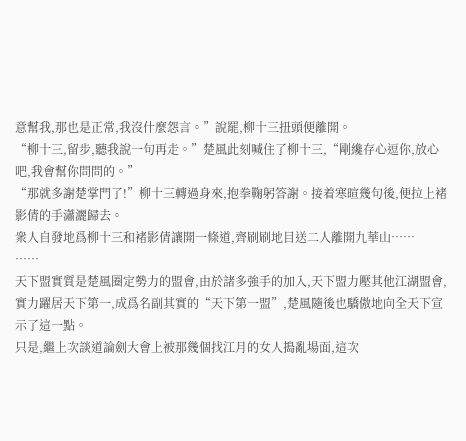意幫我,那也是正常,我沒什麼怨言。”說罷,柳十三扭頭便離開。
“柳十三,留步,聽我說一句再走。”楚風此刻喊住了柳十三,“剛纔存心逗你,放心吧,我會幫你問問的。”
“那就多謝楚掌門了!”柳十三轉過身來,抱拳鞠躬答謝。接着寒暄幾句後,便拉上褚影倩的手瀟灑歸去。
衆人自發地爲柳十三和褚影倩讓開一條道,齊刷刷地目送二人離開九華山……
……
天下盟實質是楚風圈定勢力的盟會,由於諸多強手的加入,天下盟力壓其他江湖盟會,實力躍居天下第一,成爲名副其實的“天下第一盟”,楚風隨後也驕傲地向全天下宣示了這一點。
只是,繼上次談道論劍大會上被那幾個找江月的女人搗亂場面,這次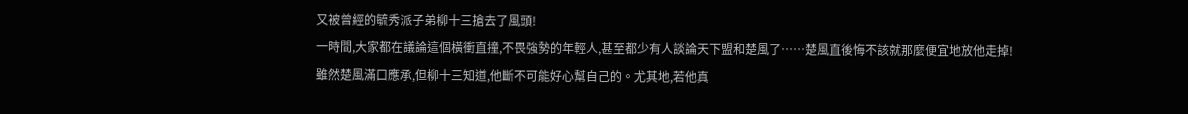又被曾經的毓秀派子弟柳十三搶去了風頭!
一時間,大家都在議論這個橫衝直撞,不畏強勢的年輕人,甚至都少有人談論天下盟和楚風了……楚風直後悔不該就那麼便宜地放他走掉!
雖然楚風滿口應承,但柳十三知道,他斷不可能好心幫自己的。尤其地,若他真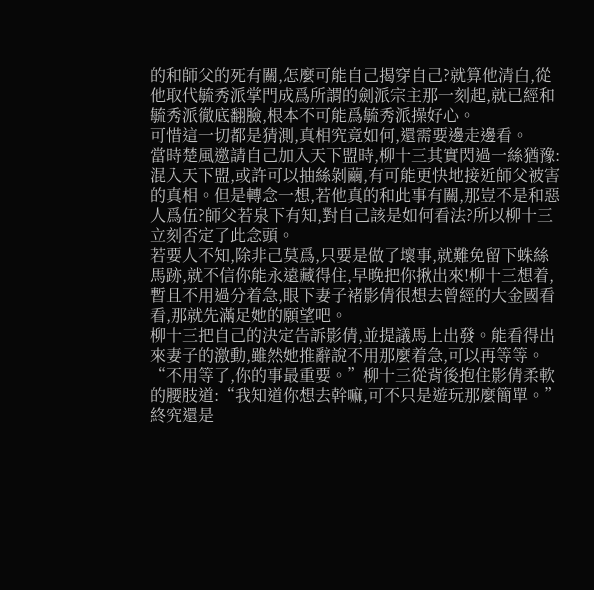的和師父的死有關,怎麼可能自己揭穿自己?就算他清白,從他取代毓秀派掌門成爲所謂的劍派宗主那一刻起,就已經和毓秀派徹底翻臉,根本不可能爲毓秀派操好心。
可惜這一切都是猜測,真相究竟如何,還需要邊走邊看。
當時楚風邀請自己加入天下盟時,柳十三其實閃過一絲猶豫:混入天下盟,或許可以抽絲剝繭,有可能更快地接近師父被害的真相。但是轉念一想,若他真的和此事有關,那豈不是和惡人爲伍?師父若泉下有知,對自己該是如何看法?所以柳十三立刻否定了此念頭。
若要人不知,除非己莫爲,只要是做了壞事,就難免留下蛛絲馬跡,就不信你能永遠藏得住,早晚把你揪出來!柳十三想着,暫且不用過分着急,眼下妻子褚影倩很想去曾經的大金國看看,那就先滿足她的願望吧。
柳十三把自己的決定告訴影倩,並提議馬上出發。能看得出來妻子的激動,雖然她推辭說不用那麼着急,可以再等等。
“不用等了,你的事最重要。”柳十三從背後抱住影倩柔軟的腰肢道:“我知道你想去幹嘛,可不只是遊玩那麼簡單。”
終究還是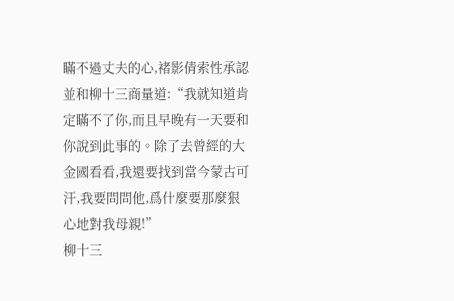瞞不過丈夫的心,褚影倩索性承認並和柳十三商量道:“我就知道肯定瞞不了你,而且早晚有一天要和你說到此事的。除了去曾經的大金國看看,我還要找到當今蒙古可汗,我要問問他,爲什麼要那麼狠心地對我母親!”
柳十三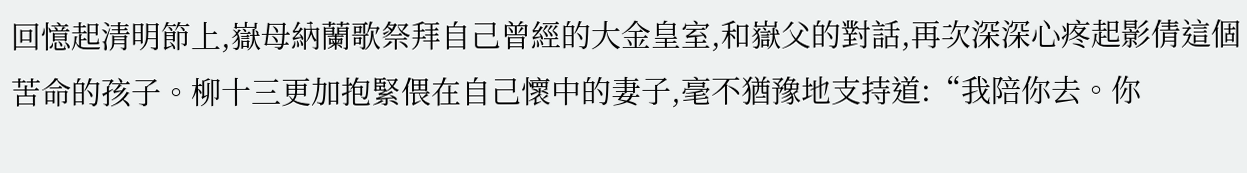回憶起清明節上,嶽母納蘭歌祭拜自己曾經的大金皇室,和嶽父的對話,再次深深心疼起影倩這個苦命的孩子。柳十三更加抱緊偎在自己懷中的妻子,毫不猶豫地支持道:“我陪你去。你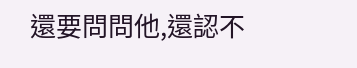還要問問他,還認不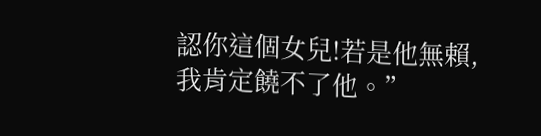認你這個女兒!若是他無賴,我肯定饒不了他。”